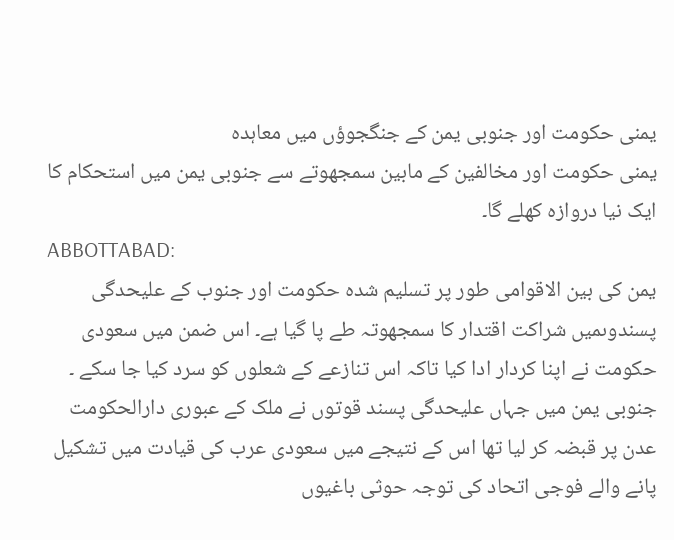یمنی حکومت اور جنوبی یمن کے جنگجوؤں میں معاہدہ
یمنی حکومت اور مخالفین کے مابین سمجھوتے سے جنوبی یمن میں استحکام کا ایک نیا دروازہ کھلے گا۔
ABBOTTABAD:
یمن کی بین الاقوامی طور پر تسلیم شدہ حکومت اور جنوب کے علیحدگی پسندوںمیں شراکت اقتدار کا سمجھوتہ طے پا گیا ہے۔ اس ضمن میں سعودی حکومت نے اپنا کردار ادا کیا تاکہ اس تنازعے کے شعلوں کو سرد کیا جا سکے ۔
جنوبی یمن میں جہاں علیحدگی پسند قوتوں نے ملک کے عبوری دارالحکومت عدن پر قبضہ کر لیا تھا اس کے نتیجے میں سعودی عرب کی قیادت میں تشکیل پانے والے فوجی اتحاد کی توجہ حوثی باغیوں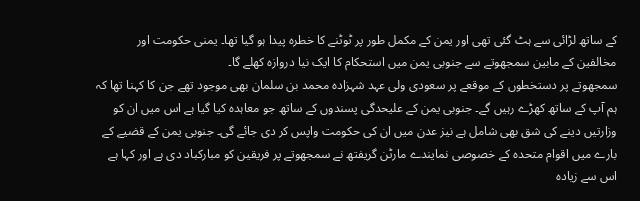کے ساتھ لڑائی سے ہٹ گئی تھی اور یمن کے مکمل طور پر ٹوٹنے کا خطرہ پیدا ہو گیا تھا۔ یمنی حکومت اور مخالفین کے مابین سمجھوتے سے جنوبی یمن میں استحکام کا ایک نیا دروازہ کھلے گا۔
سمجھوتے پر دستخطوں کے موقعے پر سعودی ولی عہد شہزادہ محمد بن سلمان بھی موجود تھے جن کا کہنا تھا کہ ہم آپ کے ساتھ کھڑے رہیں گے۔ جنوبی یمن کے علیحدگی پسندوں کے ساتھ جو معاہدہ کیا گیا ہے اس میں ان کو وزارتیں دینے کی شق بھی شامل ہے نیز عدن میں ان کی حکومت واپس کر دی جائے گی۔ جنوبی یمن کے قضیے کے بارے میں اقوام متحدہ کے خصوصی نمایندے مارٹن گریفتھ نے سمجھوتے پر فریقین کو مبارکباد دی ہے اور کہا ہے اس سے زیادہ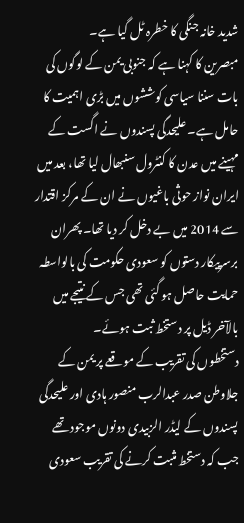شدید خانہ جنگی کا خطرہ ٹل گیا ہے۔
مبصرین کا کہنا ہے کہ جنوبی یمن کے لوگوں کی بات سننا سیاسی کوششوں میں بڑی اہمیت کا حامل ہے۔ علیحدگی پسندوں نے اگست کے مہینے میں عدن کا کنٹرول سنبھال لیا تھا، بعد میں ایران نواز حوثی باغیوں نے ان کے مرکز اقتدار سے 2014 میں بے دخل کر دیا تھا۔ پھران برسرپیکار دستوں کو سعودی حکومت کی بالواسطہ حمایت حاصل ہو گئی تھی جس کے نتیجے میں بالآخر ڈیل پر دستخط ثبت ہوئے۔
دستخطوں کی تقریب کے موقعے پر یمن کے جلاوطن صدر عبدالرب منصور ہادی اور علیحدگی پسندوں کے لیڈر الزبیدی دونوں موجود تھے جب کہ دستخط مثبت کرنے کی تقریب سعودی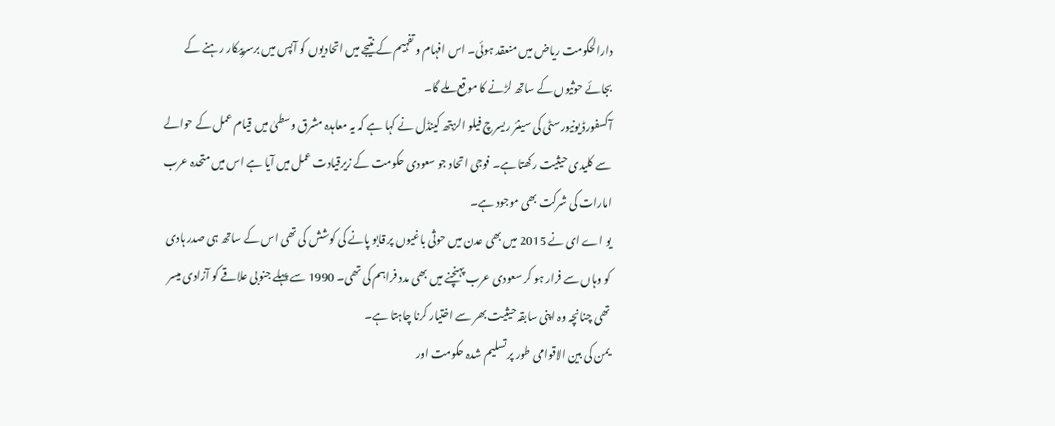دارالحکومت ریاض میں منعقد ہوئی۔ اس افہام و تفہیم کے نتیجے میں اتحادیوں کو آپس میں برسرپیکار رہنے کے بجائے حوثیوں کے ساتھ لڑنے کا موقع ملے گا۔
آکسفورڈ یونیورسٹی کی سینئر ریسرچ فیلو الزبتھ کینڈل نے کہا ہے کہ یہ معاہدہ مشرق وسطیٰ میں قیام عمل کے حوالے سے کلیدی حیثیت رکھتا ہے۔ فوجی اتحاد جو سعودی حکومت کے زیرقیادت عمل میں آیا ہے اس میں متحدہ عرب امارات کی شرکت بھی موجود ہے۔
یو اے ای نے 2015 میں بھی عدن میں حوثی باغیوں پر قابو پانے کی کوشش کی تھی اس کے ساتھ ہی صدر ہادی کو وہاں سے فرار ہو کر سعودی عرب پہنچنے میں بھی مدد فراہم کی تھی۔ 1990 سے پہلے جنوبی علاقے کو آزادی میسر تھی چنانچہ وہ اپنی سابقہ حیثیت بھر سے اختیار کرنا چاہتا ہے۔
یمن کی بین الاقوامی طور پر تسلیم شدہ حکومت اور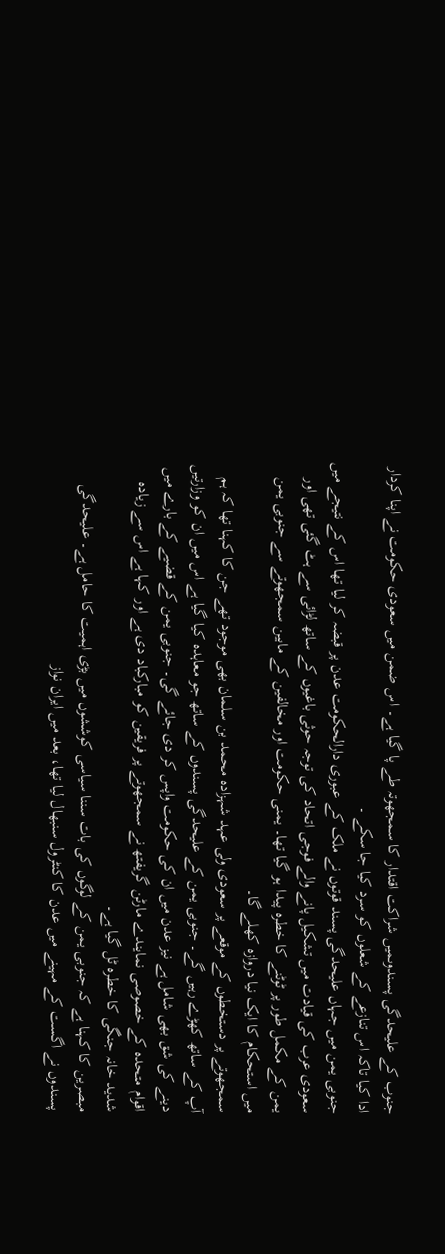جنوب کے علیحدگی پسندوںمیں شراکت اقتدار کا سمجھوتہ طے پا گیا ہے۔ اس ضمن میں سعودی حکومت نے اپنا کردار ادا کیا تاکہ اس تنازعے کے شعلوں کو سرد کیا جا سکے ۔
جنوبی یمن میں جہاں علیحدگی پسند قوتوں نے ملک کے عبوری دارالحکومت عدن پر قبضہ کر لیا تھا اس کے نتیجے میں سعودی عرب کی قیادت میں تشکیل پانے والے فوجی اتحاد کی توجہ حوثی باغیوں کے ساتھ لڑائی سے ہٹ گئی تھی اور یمن کے مکمل طور پر ٹوٹنے کا خطرہ پیدا ہو گیا تھا۔ یمنی حکومت اور مخالفین کے مابین سمجھوتے سے جنوبی یمن میں استحکام کا ایک نیا دروازہ کھلے گا۔
سمجھوتے پر دستخطوں کے موقعے پر سعودی ولی عہد شہزادہ محمد بن سلمان بھی موجود تھے جن کا کہنا تھا کہ ہم آپ کے ساتھ کھڑے رہیں گے۔ جنوبی یمن کے علیحدگی پسندوں کے ساتھ جو معاہدہ کیا گیا ہے اس میں ان کو وزارتیں دینے کی شق بھی شامل ہے نیز عدن میں ان کی حکومت واپس کر دی جائے گی۔ جنوبی یمن کے قضیے کے بارے میں اقوام متحدہ کے خصوصی نمایندے مارٹن گریفتھ نے سمجھوتے پر فریقین کو مبارکباد دی ہے اور کہا ہے اس سے زیادہ شدید خانہ جنگی کا خطرہ ٹل گیا ہے۔
مبصرین کا کہنا ہے کہ جنوبی یمن کے لوگوں کی بات سننا سیاسی کوششوں میں بڑی اہمیت کا حامل ہے۔ علیحدگی پسندوں نے اگست کے مہینے میں عدن کا کنٹرول سنبھال لیا تھا، بعد میں ایران نواز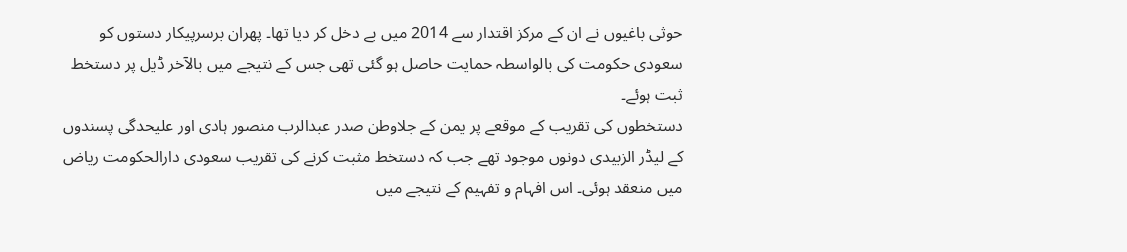حوثی باغیوں نے ان کے مرکز اقتدار سے 2014 میں بے دخل کر دیا تھا۔ پھران برسرپیکار دستوں کو سعودی حکومت کی بالواسطہ حمایت حاصل ہو گئی تھی جس کے نتیجے میں بالآخر ڈیل پر دستخط ثبت ہوئے۔
دستخطوں کی تقریب کے موقعے پر یمن کے جلاوطن صدر عبدالرب منصور ہادی اور علیحدگی پسندوں کے لیڈر الزبیدی دونوں موجود تھے جب کہ دستخط مثبت کرنے کی تقریب سعودی دارالحکومت ریاض میں منعقد ہوئی۔ اس افہام و تفہیم کے نتیجے میں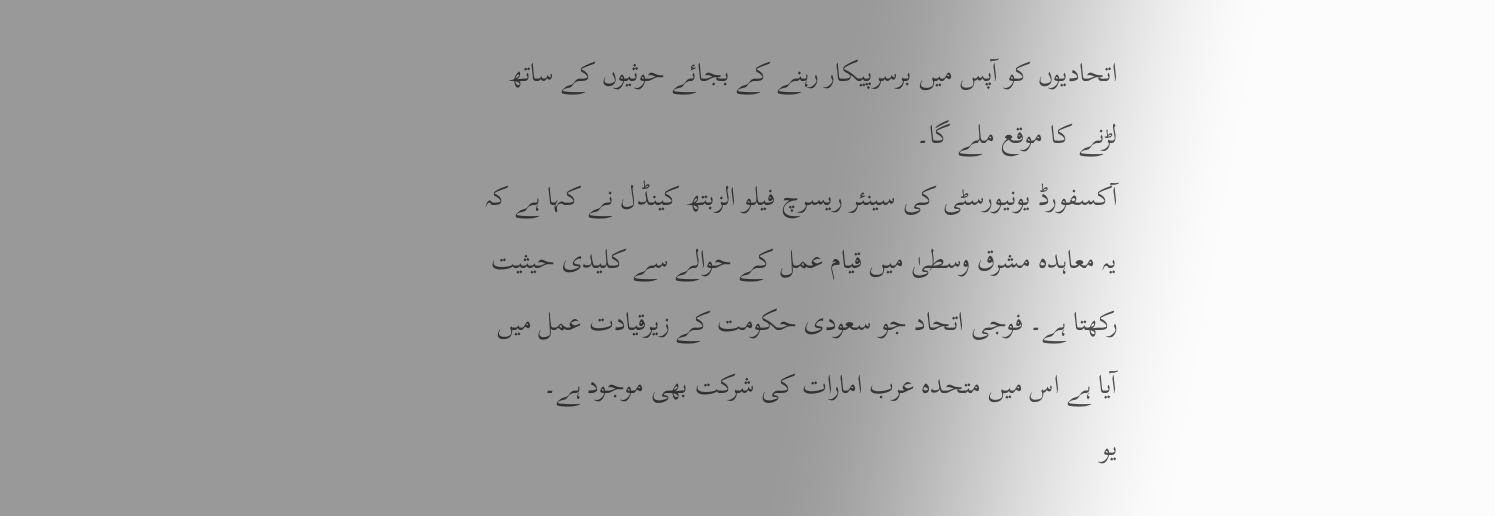اتحادیوں کو آپس میں برسرپیکار رہنے کے بجائے حوثیوں کے ساتھ لڑنے کا موقع ملے گا۔
آکسفورڈ یونیورسٹی کی سینئر ریسرچ فیلو الزبتھ کینڈل نے کہا ہے کہ یہ معاہدہ مشرق وسطیٰ میں قیام عمل کے حوالے سے کلیدی حیثیت رکھتا ہے۔ فوجی اتحاد جو سعودی حکومت کے زیرقیادت عمل میں آیا ہے اس میں متحدہ عرب امارات کی شرکت بھی موجود ہے۔
یو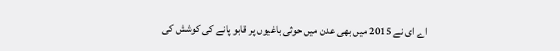اے ای نے 2015 میں بھی عدن میں حوثی باغیوں پر قابو پانے کی کوشش کی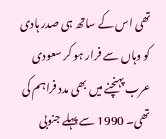تھی اس کے ساتھ ہی صدر ہادی کو وہاں سے فرار ہو کر سعودی عرب پہنچنے میں بھی مدد فراہم کی تھی۔ 1990 سے پہلے جنوبی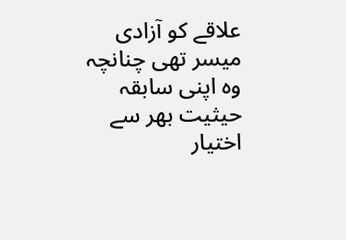علاقے کو آزادی میسر تھی چنانچہ وہ اپنی سابقہ حیثیت بھر سے اختیار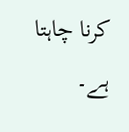کرنا چاہتا ہے۔